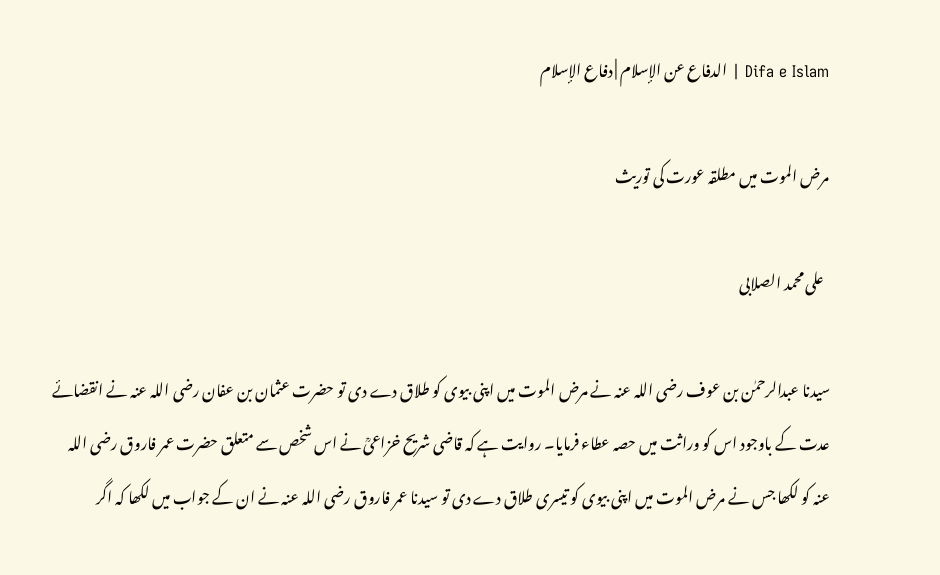Difa e Islam | الدفاع عن الإسلام | دفاع الإسلام

مرض الموت میں مطلقہ عورت کی توریث

  علی محمد الصلابی

سیدنا عبدالرحمٰن بن عوف رضی اللہ عنہ نے مرض الموت میں اپنی بیوی کو طلاق دے دی تو حضرت عثمان بن عفان رضی اللہ عنہ نے انقضائے عدت کے باوجود اس کو وراثت میں حصہ عطاء فرمایا۔ روایت ہے کہ قاضی شریح خزاعیؒ نے اس شخص سے متعلق حضرت عمر فاروق رضی اللہ عنہ کو لکھا جس نے مرض الموت میں اپنی بیوی کو تیسری طلاق دے دی تو سیدنا عمر فاروق رضی اللہ عنہ نے ان کے جواب میں لکھا کہ اگر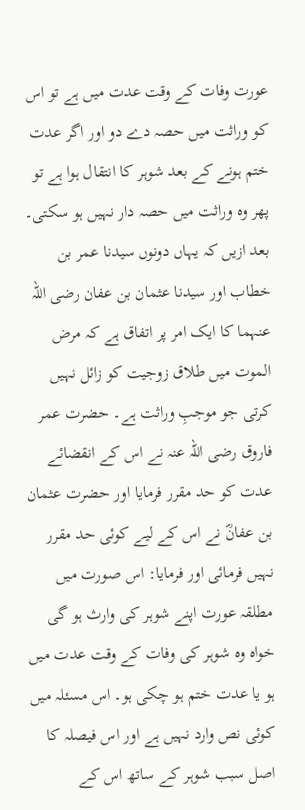عورت وفات کے وقت عدت میں ہے تو اس کو وراثت میں حصہ دے دو اور اگر عدت ختم ہونے کے بعد شوہر کا انتقال ہوا ہے تو پھر وہ وراثت میں حصہ دار نہیں ہو سکتی۔ بعد ازیں کہ یہاں دونوں سیدنا عمر بن خطاب اور سیدنا عثمان بن عفان رضی اللہ عنہما کا ایک امر پر اتفاق ہے کہ مرض الموت میں طلاق زوجیت کو زائل نہیں کرتی جو موجبِ وراثت ہے۔ حضرت عمر فاروق رضی اللہ عنہ نے اس کے انقضائے عدت کو حد مقرر فرمایا اور حضرت عثمان بن عفانؓ نے اس کے لیے کوئی حد مقرر نہیں فرمائی اور فرمایا: اس صورت میں مطلقہ عورت اپنے شوہر کی وارث ہو گی خواہ وہ شوہر کی وفات کے وقت عدت میں ہو یا عدت ختم ہو چکی ہو۔ اس مسئلہ میں کوئی نص وارد نہیں ہے اور اس فیصلہ کا اصل سبب شوہر کے ساتھ اس کے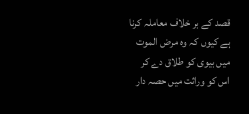قصد کے بر خلاف معاملہ کرنا ہے کیوں کہ وہ مرض الموت میں بیوی کو طلاق دے کر اس کو وراثت میں حصہ دار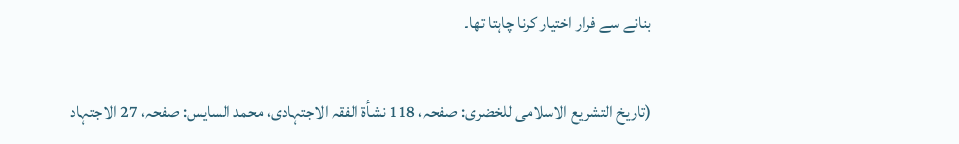بنانے سے فرار اختیار کرنا چاہتا تھا۔

(تاریخ التشریع الاسلامی للخضری: صفحہ، 118 نشأۃ الفقہ الاجتہادی، محمد السایس: صفحہ، 27 الاجتہاد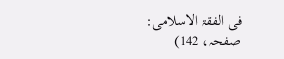فی الفقۃ الاسلامی: صفحہ، 142)